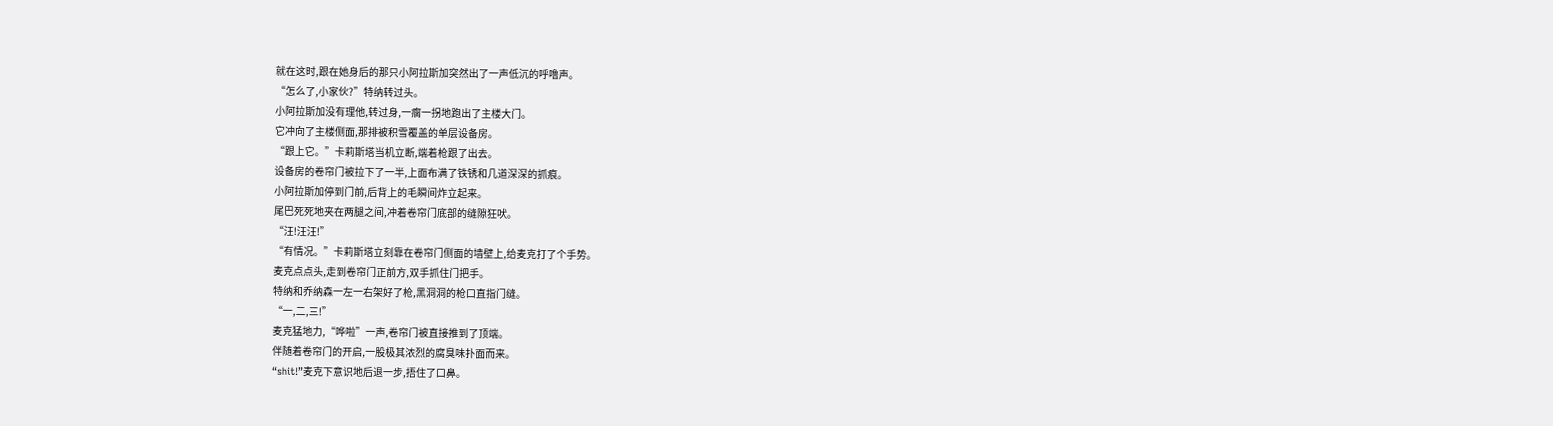就在这时,跟在她身后的那只小阿拉斯加突然出了一声低沉的呼噜声。
“怎么了,小家伙?”特纳转过头。
小阿拉斯加没有理他,转过身,一瘸一拐地跑出了主楼大门。
它冲向了主楼侧面,那排被积雪覆盖的单层设备房。
“跟上它。”卡莉斯塔当机立断,端着枪跟了出去。
设备房的卷帘门被拉下了一半,上面布满了铁锈和几道深深的抓痕。
小阿拉斯加停到门前,后背上的毛瞬间炸立起来。
尾巴死死地夹在两腿之间,冲着卷帘门底部的缝隙狂吠。
“汪!汪汪!”
“有情况。”卡莉斯塔立刻靠在卷帘门侧面的墙壁上,给麦克打了个手势。
麦克点点头,走到卷帘门正前方,双手抓住门把手。
特纳和乔纳森一左一右架好了枪,黑洞洞的枪口直指门缝。
“一,二,三!”
麦克猛地力,“哗啦”一声,卷帘门被直接推到了顶端。
伴随着卷帘门的开启,一股极其浓烈的腐臭味扑面而来。
“shit!”麦克下意识地后退一步,捂住了口鼻。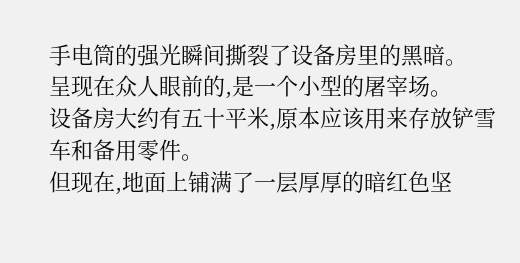手电筒的强光瞬间撕裂了设备房里的黑暗。
呈现在众人眼前的,是一个小型的屠宰场。
设备房大约有五十平米,原本应该用来存放铲雪车和备用零件。
但现在,地面上铺满了一层厚厚的暗红色坚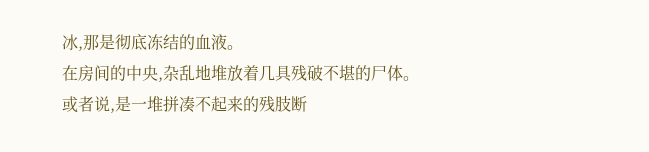冰,那是彻底冻结的血液。
在房间的中央,杂乱地堆放着几具残破不堪的尸体。
或者说,是一堆拼凑不起来的残肢断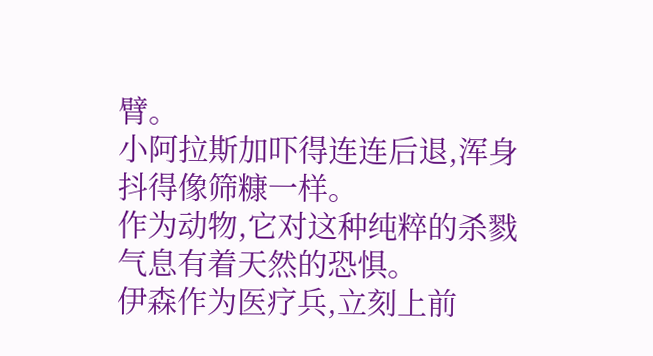臂。
小阿拉斯加吓得连连后退,浑身抖得像筛糠一样。
作为动物,它对这种纯粹的杀戮气息有着天然的恐惧。
伊森作为医疗兵,立刻上前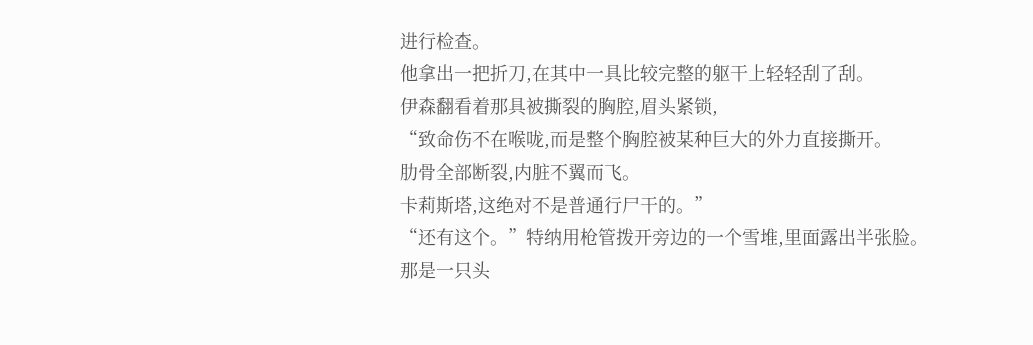进行检查。
他拿出一把折刀,在其中一具比较完整的躯干上轻轻刮了刮。
伊森翻看着那具被撕裂的胸腔,眉头紧锁,
“致命伤不在喉咙,而是整个胸腔被某种巨大的外力直接撕开。
肋骨全部断裂,内脏不翼而飞。
卡莉斯塔,这绝对不是普通行尸干的。”
“还有这个。”特纳用枪管拨开旁边的一个雪堆,里面露出半张脸。
那是一只头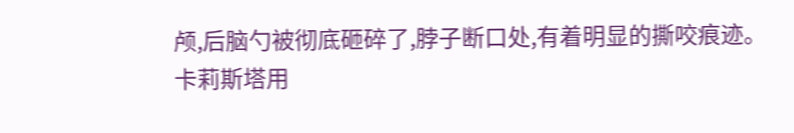颅,后脑勺被彻底砸碎了,脖子断口处,有着明显的撕咬痕迹。
卡莉斯塔用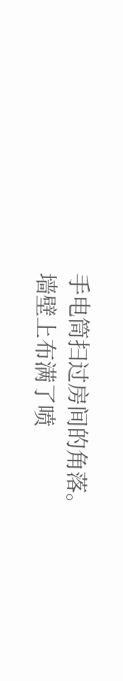手电筒扫过房间的角落。
墙壁上布满了喷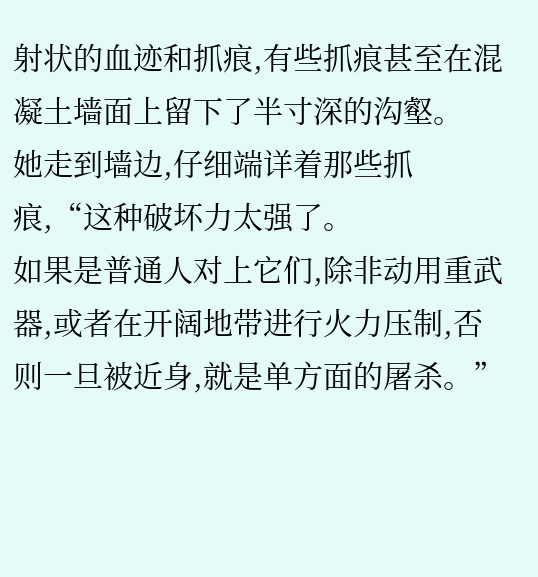射状的血迹和抓痕,有些抓痕甚至在混凝土墙面上留下了半寸深的沟壑。
她走到墙边,仔细端详着那些抓痕,“这种破坏力太强了。
如果是普通人对上它们,除非动用重武器,或者在开阔地带进行火力压制,否则一旦被近身,就是单方面的屠杀。”